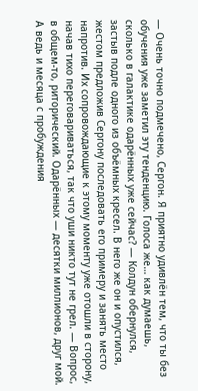— Очень точно подмечено, Сергон. Я приятно удивлён тем, что ты без обучения уже заметил эту тенденцию. Голоса же… как думаешь, сколько в галактике одарённых уже сейчас? — Колдун обернулся, застыв подле одного из объёмных кресел. В него же он и опустился, жестом предложив Сергону последовать его примеру и занять место напротив. Их сопровождающие к этому моменту уже отошли в сторону, начав тихо переговариваться, так что уши никто тут не грел. — Вопрос, в общем-то, риторический. Одарённых — десятки миллионов, друг мой. А ведь и месяца с пробуждения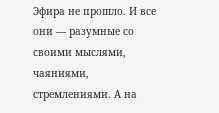Эфира не прошло. И все они — разумные со своими мыслями, чаяниями, стремлениями. А на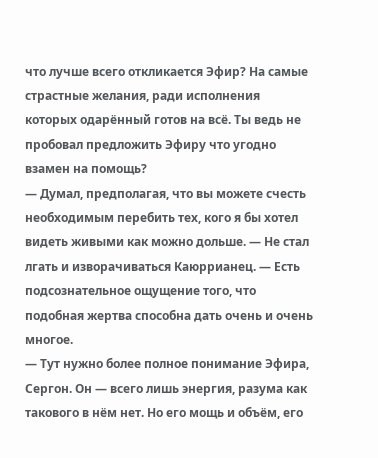что лучше всего откликается Эфир? На самые страстные желания, ради исполнения которых одарённый готов на всё. Ты ведь не пробовал предложить Эфиру что угодно взамен на помощь?
— Думал, предполагая, что вы можете счесть необходимым перебить тех, кого я бы хотел видеть живыми как можно дольше. — Не стал лгать и изворачиваться Каюррианец. — Есть подсознательное ощущение того, что подобная жертва способна дать очень и очень многое.
— Тут нужно более полное понимание Эфира, Сергон. Он — всего лишь энергия, разума как такового в нём нет. Но его мощь и объём, его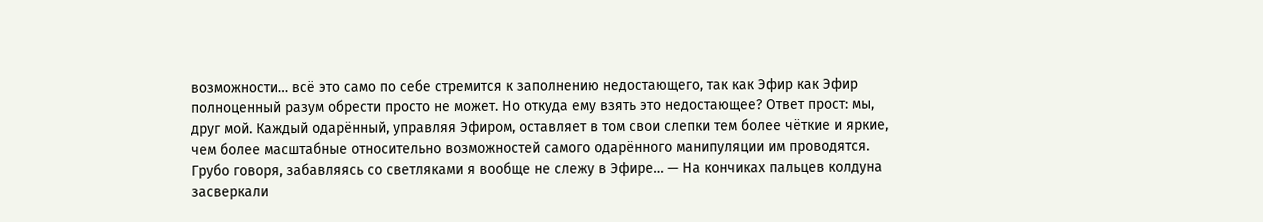возможности… всё это само по себе стремится к заполнению недостающего, так как Эфир как Эфир полноценный разум обрести просто не может. Но откуда ему взять это недостающее? Ответ прост: мы, друг мой. Каждый одарённый, управляя Эфиром, оставляет в том свои слепки тем более чёткие и яркие, чем более масштабные относительно возможностей самого одарённого манипуляции им проводятся. Грубо говоря, забавляясь со светляками я вообще не слежу в Эфире… — На кончиках пальцев колдуна засверкали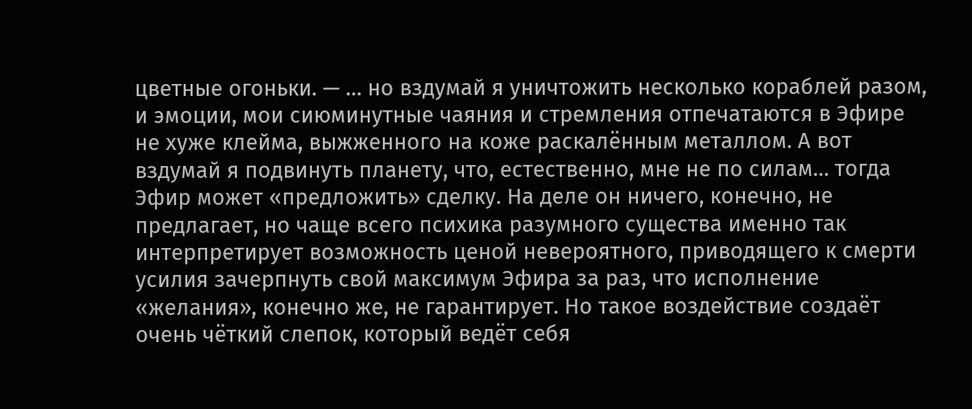цветные огоньки. — … но вздумай я уничтожить несколько кораблей разом, и эмоции, мои сиюминутные чаяния и стремления отпечатаются в Эфире не хуже клейма, выжженного на коже раскалённым металлом. А вот вздумай я подвинуть планету, что, естественно, мне не по силам… тогда Эфир может «предложить» сделку. На деле он ничего, конечно, не предлагает, но чаще всего психика разумного существа именно так интерпретирует возможность ценой невероятного, приводящего к смерти усилия зачерпнуть свой максимум Эфира за раз, что исполнение «желания», конечно же, не гарантирует. Но такое воздействие создаёт очень чёткий слепок, который ведёт себя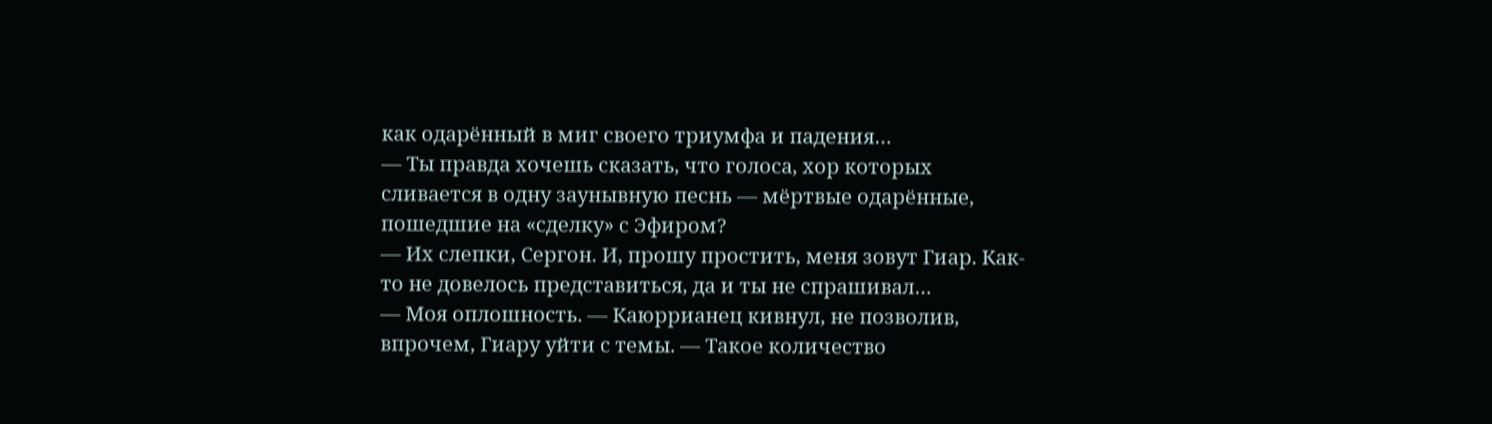как одарённый в миг своего триумфа и падения…
— Ты правда хочешь сказать, что голоса, хор которых сливается в одну заунывную песнь — мёртвые одарённые, пошедшие на «сделку» с Эфиром?
— Их слепки, Сергон. И, прошу простить, меня зовут Гиар. Как-то не довелось представиться, да и ты не спрашивал…
— Моя оплошность. — Каюррианец кивнул, не позволив, впрочем, Гиару уйти с темы. — Такое количество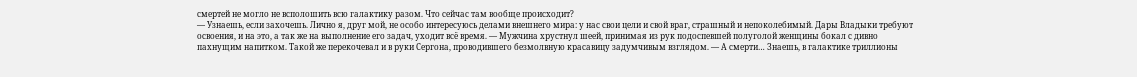смертей не могло не всполошить всю галактику разом. Что сейчас там вообще происходит?
— Узнаешь, если захочешь. Лично я, друг мой, не особо интересуюсь делами внешнего мира: у нас свои цели и свой враг, страшный и непоколебимый. Дары Владыки требуют освоения, и на это, а так же на выполнение его задач, уходит всё время. — Мужчина хрустнул шеей, принимая из рук подоспевшей полуголой женщины бокал с дивно пахнущим напитком. Такой же перекочевал и в руки Сергона, проводившего безмолвную красавицу задумчивым взглядом. — А смерти… Знаешь, в галактике триллионы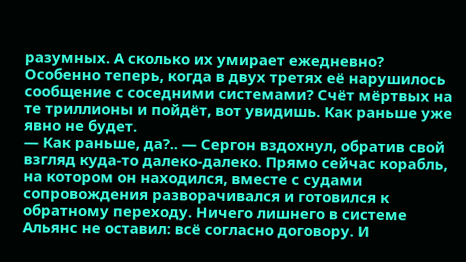разумных. А сколько их умирает ежедневно? Особенно теперь, когда в двух третях её нарушилось сообщение с соседними системами? Счёт мёртвых на те триллионы и пойдёт, вот увидишь. Как раньше уже явно не будет.
— Как раньше, да?.. — Сергон вздохнул, обратив свой взгляд куда-то далеко-далеко. Прямо сейчас корабль, на котором он находился, вместе с судами сопровождения разворачивался и готовился к обратному переходу. Ничего лишнего в системе Альянс не оставил: всё согласно договору. И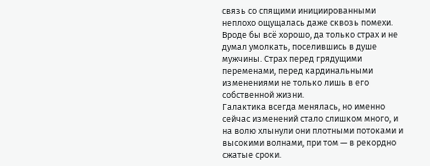связь со спящими инициированными неплохо ощущалась даже сквозь помехи. Вроде бы всё хорошо, да только страх и не думал умолкать, поселившись в душе мужчины. Страх перед грядущими переменами, перед кардинальными изменениями не только лишь в его собственной жизни.
Галактика всегда менялась, но именно сейчас изменений стало слишком много, и на волю хлынули они плотными потоками и высокими волнами, при том — в рекордно сжатые сроки.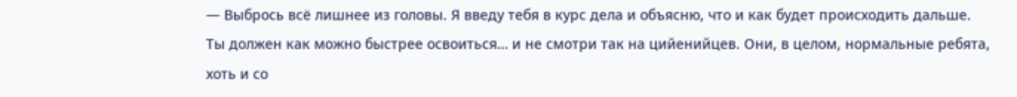— Выбрось всё лишнее из головы. Я введу тебя в курс дела и объясню, что и как будет происходить дальше. Ты должен как можно быстрее освоиться… и не смотри так на цийенийцев. Они, в целом, нормальные ребята, хоть и со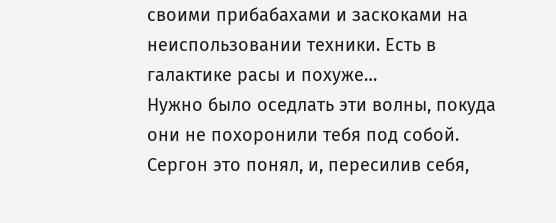своими прибабахами и заскоками на неиспользовании техники. Есть в галактике расы и похуже…
Нужно было оседлать эти волны, покуда они не похоронили тебя под собой.
Сергон это понял, и, пересилив себя,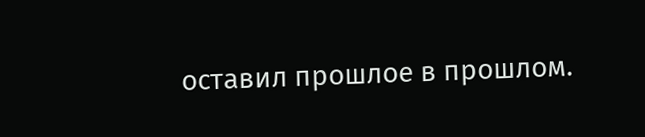оставил прошлое в прошлом.